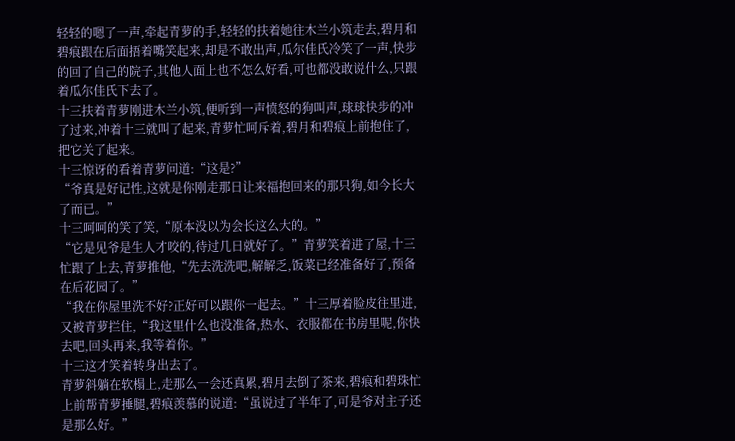轻轻的嗯了一声,牵起青萝的手,轻轻的扶着她往木兰小筑走去,碧月和碧痕跟在后面捂着嘴笑起来,却是不敢出声,瓜尔佳氏冷笑了一声,快步的回了自己的院子,其他人面上也不怎么好看,可也都没敢说什么,只跟着瓜尔佳氏下去了。
十三扶着青萝刚进木兰小筑,便听到一声愤怒的狗叫声,球球快步的冲了过来,冲着十三就叫了起来,青萝忙呵斥着,碧月和碧痕上前抱住了,把它关了起来。
十三惊讶的看着青萝问道:“这是?”
“爷真是好记性,这就是你刚走那日让来福抱回来的那只狗,如今长大了而已。”
十三呵呵的笑了笑,“原本没以为会长这么大的。”
“它是见爷是生人才咬的,待过几日就好了。”青萝笑着进了屋,十三忙跟了上去,青萝推他,“先去洗洗吧,解解乏,饭菜已经准备好了,预备在后花园了。”
“我在你屋里洗不好?正好可以跟你一起去。”十三厚着脸皮往里进,又被青萝拦住,“我这里什么也没准备,热水、衣服都在书房里呢,你快去吧,回头再来,我等着你。”
十三这才笑着转身出去了。
青萝斜躺在软榻上,走那么一会还真累,碧月去倒了茶来,碧痕和碧珠忙上前帮青萝捶腿,碧痕羡慕的说道:“虽说过了半年了,可是爷对主子还是那么好。”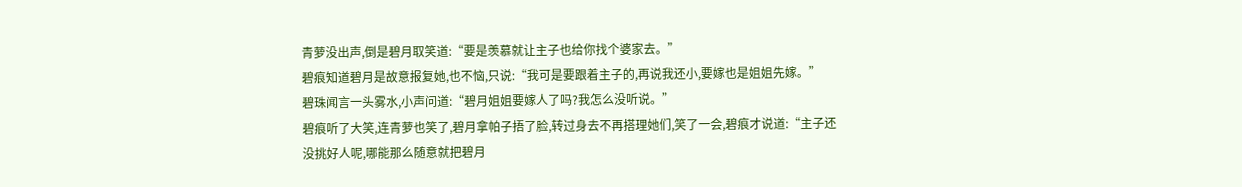青萝没出声,倒是碧月取笑道:“要是羡慕就让主子也给你找个婆家去。”
碧痕知道碧月是故意报复她,也不恼,只说:“我可是要跟着主子的,再说我还小,要嫁也是姐姐先嫁。”
碧珠闻言一头雾水,小声问道:“碧月姐姐要嫁人了吗?我怎么没听说。”
碧痕听了大笑,连青萝也笑了,碧月拿帕子捂了脸,转过身去不再搭理她们,笑了一会,碧痕才说道:“主子还没挑好人呢,哪能那么随意就把碧月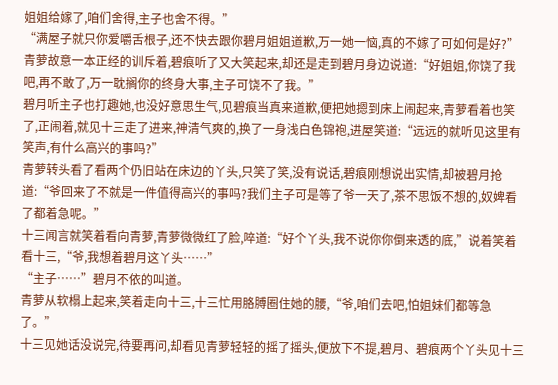姐姐给嫁了,咱们舍得,主子也舍不得。”
“满屋子就只你爱嚼舌根子,还不快去跟你碧月姐姐道歉,万一她一恼,真的不嫁了可如何是好?”青萝故意一本正经的训斥着,碧痕听了又大笑起来,却还是走到碧月身边说道:“好姐姐,你饶了我吧,再不敢了,万一耽搁你的终身大事,主子可饶不了我。”
碧月听主子也打趣她,也没好意思生气,见碧痕当真来道歉,便把她摁到床上闹起来,青萝看着也笑了,正闹着,就见十三走了进来,神清气爽的,换了一身浅白色锦袍,进屋笑道:“远远的就听见这里有笑声,有什么高兴的事吗?”
青萝转头看了看两个仍旧站在床边的丫头,只笑了笑,没有说话,碧痕刚想说出实情,却被碧月抢道:“爷回来了不就是一件值得高兴的事吗?我们主子可是等了爷一天了,茶不思饭不想的,奴婢看了都着急呢。”
十三闻言就笑着看向青萝,青萝微微红了脸,啐道:“好个丫头,我不说你你倒来透的底,”说着笑着看十三,“爷,我想着碧月这丫头……”
“主子……”碧月不依的叫道。
青萝从软榻上起来,笑着走向十三,十三忙用胳膊圈住她的腰,“爷,咱们去吧,怕姐妹们都等急了。”
十三见她话没说完,待要再问,却看见青萝轻轻的摇了摇头,便放下不提,碧月、碧痕两个丫头见十三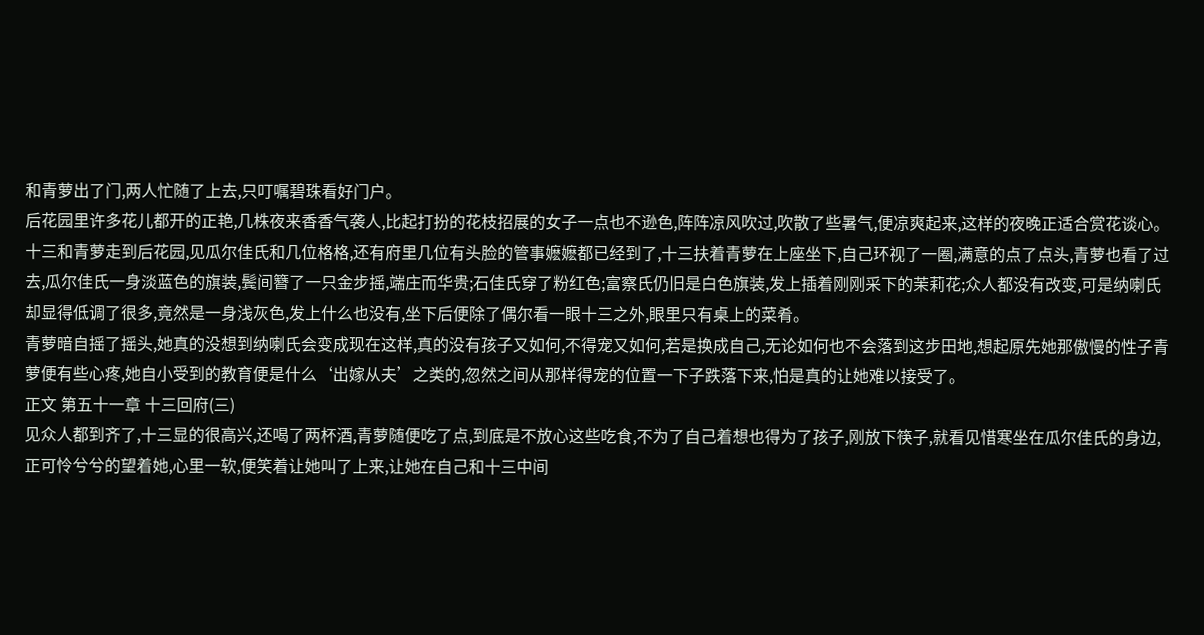和青萝出了门,两人忙随了上去,只叮嘱碧珠看好门户。
后花园里许多花儿都开的正艳,几株夜来香香气袭人,比起打扮的花枝招展的女子一点也不逊色,阵阵凉风吹过,吹散了些暑气,便凉爽起来,这样的夜晚正适合赏花谈心。
十三和青萝走到后花园,见瓜尔佳氏和几位格格,还有府里几位有头脸的管事嬷嬷都已经到了,十三扶着青萝在上座坐下,自己环视了一圈,满意的点了点头,青萝也看了过去,瓜尔佳氏一身淡蓝色的旗装,鬓间簪了一只金步摇,端庄而华贵;石佳氏穿了粉红色;富察氏仍旧是白色旗装,发上插着刚刚采下的茉莉花;众人都没有改变,可是纳喇氏却显得低调了很多,竟然是一身浅灰色,发上什么也没有,坐下后便除了偶尔看一眼十三之外,眼里只有桌上的菜肴。
青萝暗自摇了摇头,她真的没想到纳喇氏会变成现在这样,真的没有孩子又如何,不得宠又如何,若是换成自己,无论如何也不会落到这步田地,想起原先她那傲慢的性子青萝便有些心疼,她自小受到的教育便是什么‘出嫁从夫’之类的,忽然之间从那样得宠的位置一下子跌落下来,怕是真的让她难以接受了。
正文 第五十一章 十三回府(三)
见众人都到齐了,十三显的很高兴,还喝了两杯酒,青萝随便吃了点,到底是不放心这些吃食,不为了自己着想也得为了孩子,刚放下筷子,就看见惜寒坐在瓜尔佳氏的身边,正可怜兮兮的望着她,心里一软,便笑着让她叫了上来,让她在自己和十三中间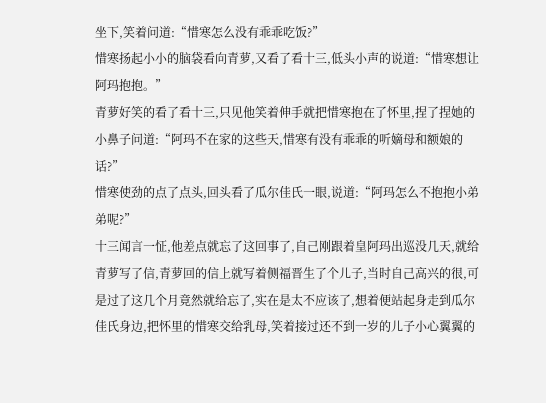坐下,笑着问道:“惜寒怎么没有乖乖吃饭?”
惜寒扬起小小的脑袋看向青萝,又看了看十三,低头小声的说道:“惜寒想让阿玛抱抱。”
青萝好笑的看了看十三,只见他笑着伸手就把惜寒抱在了怀里,捏了捏她的小鼻子问道:“阿玛不在家的这些天,惜寒有没有乖乖的听嫡母和额娘的话?”
惜寒使劲的点了点头,回头看了瓜尔佳氏一眼,说道:“阿玛怎么不抱抱小弟弟呢?”
十三闻言一怔,他差点就忘了这回事了,自己刚跟着皇阿玛出巡没几天,就给青萝写了信,青萝回的信上就写着侧福晋生了个儿子,当时自己高兴的很,可是过了这几个月竟然就给忘了,实在是太不应该了,想着便站起身走到瓜尔佳氏身边,把怀里的惜寒交给乳母,笑着接过还不到一岁的儿子小心翼翼的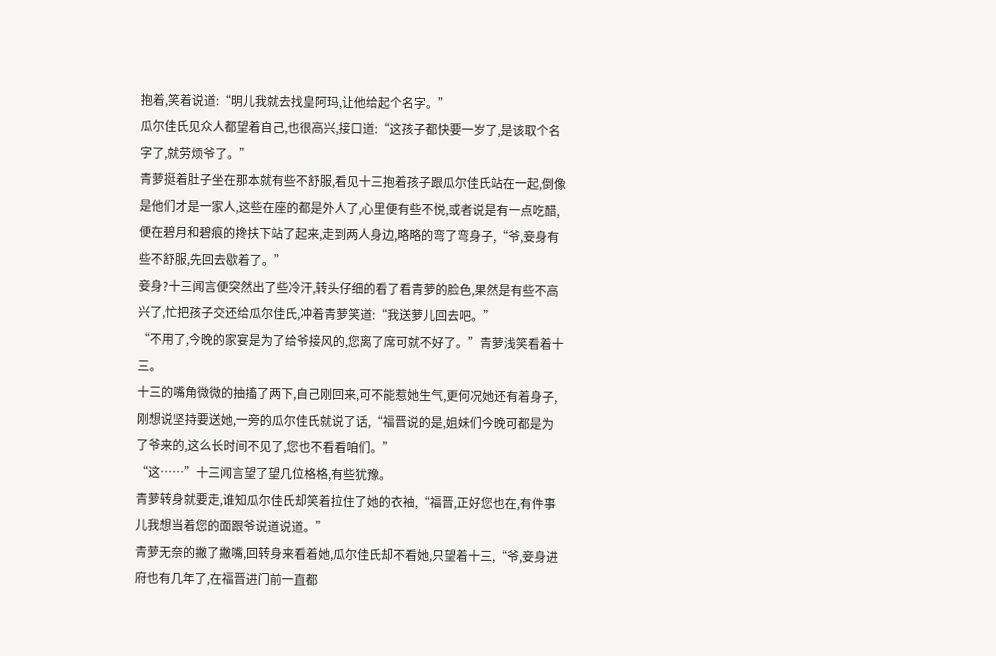抱着,笑着说道:“明儿我就去找皇阿玛,让他给起个名字。”
瓜尔佳氏见众人都望着自己,也很高兴,接口道:“这孩子都快要一岁了,是该取个名字了,就劳烦爷了。”
青萝挺着肚子坐在那本就有些不舒服,看见十三抱着孩子跟瓜尔佳氏站在一起,倒像是他们才是一家人,这些在座的都是外人了,心里便有些不悦,或者说是有一点吃醋,便在碧月和碧痕的搀扶下站了起来,走到两人身边,略略的弯了弯身子,“爷,妾身有些不舒服,先回去歇着了。”
妾身?十三闻言便突然出了些冷汗,转头仔细的看了看青萝的脸色,果然是有些不高兴了,忙把孩子交还给瓜尔佳氏,冲着青萝笑道:“我送萝儿回去吧。”
“不用了,今晚的家宴是为了给爷接风的,您离了席可就不好了。”青萝浅笑看着十三。
十三的嘴角微微的抽搐了两下,自己刚回来,可不能惹她生气,更何况她还有着身子,刚想说坚持要送她,一旁的瓜尔佳氏就说了话,“福晋说的是,姐妹们今晚可都是为了爷来的,这么长时间不见了,您也不看看咱们。”
“这……”十三闻言望了望几位格格,有些犹豫。
青萝转身就要走,谁知瓜尔佳氏却笑着拉住了她的衣袖,“福晋,正好您也在,有件事儿我想当着您的面跟爷说道说道。”
青萝无奈的撇了撇嘴,回转身来看着她,瓜尔佳氏却不看她,只望着十三,“爷,妾身进府也有几年了,在福晋进门前一直都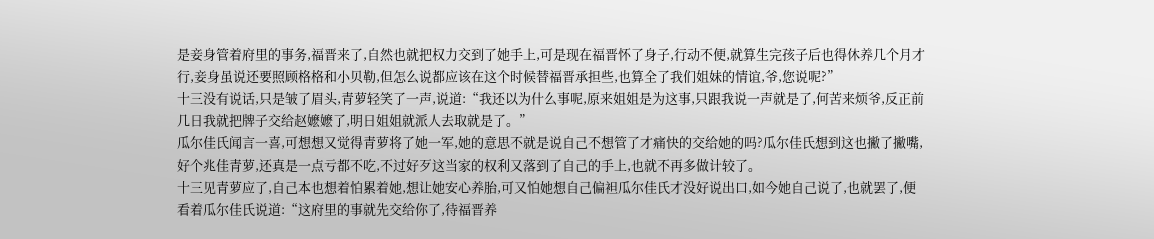是妾身管着府里的事务,福晋来了,自然也就把权力交到了她手上,可是现在福晋怀了身子,行动不便,就算生完孩子后也得休养几个月才行,妾身虽说还要照顾格格和小贝勒,但怎么说都应该在这个时候替福晋承担些,也算全了我们姐妹的情谊,爷,您说呢?”
十三没有说话,只是皱了眉头,青萝轻笑了一声,说道:“我还以为什么事呢,原来姐姐是为这事,只跟我说一声就是了,何苦来烦爷,反正前几日我就把牌子交给赵嬷嬷了,明日姐姐就派人去取就是了。”
瓜尔佳氏闻言一喜,可想想又觉得青萝将了她一军,她的意思不就是说自己不想管了才痛快的交给她的吗?瓜尔佳氏想到这也撇了撇嘴,好个兆佳青萝,还真是一点亏都不吃,不过好歹这当家的权利又落到了自己的手上,也就不再多做计较了。
十三见青萝应了,自己本也想着怕累着她,想让她安心养胎,可又怕她想自己偏袒瓜尔佳氏才没好说出口,如今她自己说了,也就罢了,便看着瓜尔佳氏说道:“这府里的事就先交给你了,待福晋养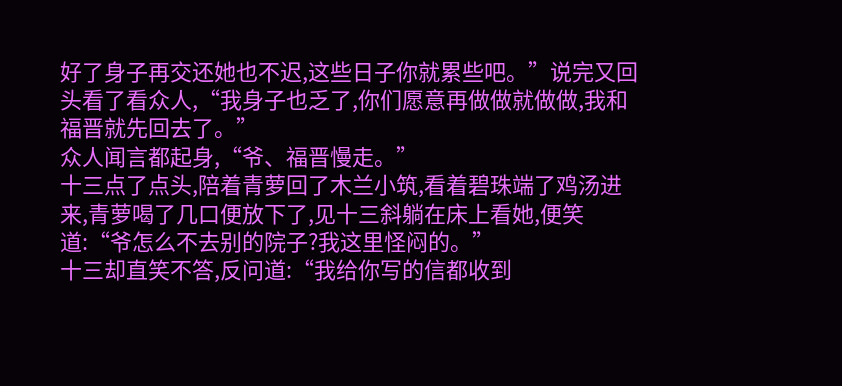好了身子再交还她也不迟,这些日子你就累些吧。”说完又回头看了看众人,“我身子也乏了,你们愿意再做做就做做,我和福晋就先回去了。”
众人闻言都起身,“爷、福晋慢走。”
十三点了点头,陪着青萝回了木兰小筑,看着碧珠端了鸡汤进来,青萝喝了几口便放下了,见十三斜躺在床上看她,便笑道:“爷怎么不去别的院子?我这里怪闷的。”
十三却直笑不答,反问道:“我给你写的信都收到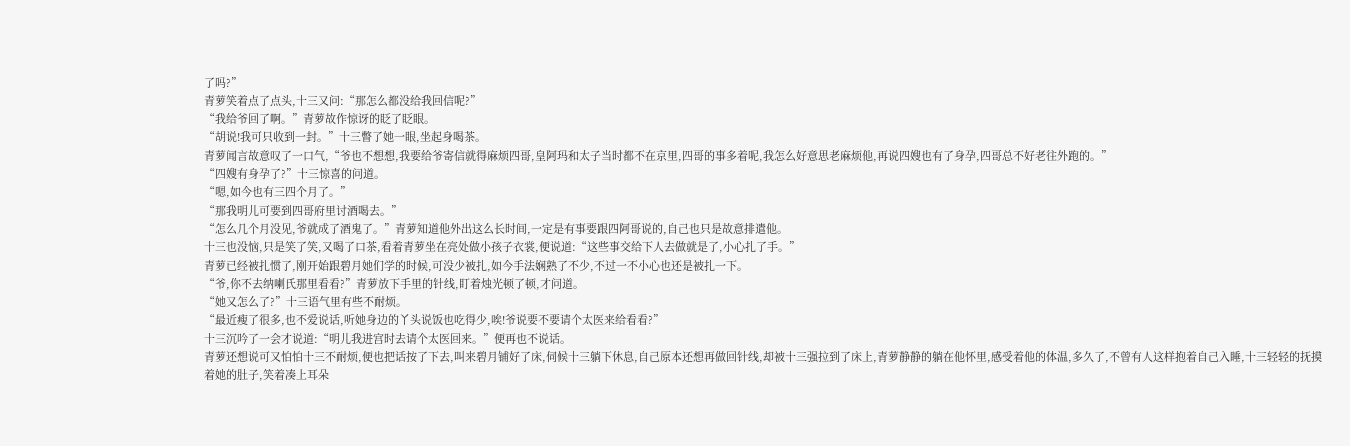了吗?”
青萝笑着点了点头,十三又问:“那怎么都没给我回信呢?”
“我给爷回了啊。”青萝故作惊讶的眨了眨眼。
“胡说!我可只收到一封。”十三瞥了她一眼,坐起身喝茶。
青萝闻言故意叹了一口气,“爷也不想想,我要给爷寄信就得麻烦四哥,皇阿玛和太子当时都不在京里,四哥的事多着呢,我怎么好意思老麻烦他,再说四嫂也有了身孕,四哥总不好老往外跑的。”
“四嫂有身孕了?”十三惊喜的问道。
“嗯,如今也有三四个月了。”
“那我明儿可要到四哥府里讨酒喝去。”
“怎么几个月没见,爷就成了酒鬼了。”青萝知道他外出这么长时间,一定是有事要跟四阿哥说的,自己也只是故意排遣他。
十三也没恼,只是笑了笑,又喝了口茶,看着青萝坐在亮处做小孩子衣裳,便说道:“这些事交给下人去做就是了,小心扎了手。”
青萝已经被扎惯了,刚开始跟碧月她们学的时候,可没少被扎,如今手法娴熟了不少,不过一不小心也还是被扎一下。
“爷,你不去纳喇氏那里看看?”青萝放下手里的针线,盯着烛光顿了顿,才问道。
“她又怎么了?”十三语气里有些不耐烦。
“最近瘦了很多,也不爱说话,听她身边的丫头说饭也吃得少,唉!爷说要不要请个太医来给看看?”
十三沉吟了一会才说道:“明儿我进宫时去请个太医回来。”便再也不说话。
青萝还想说可又怕怕十三不耐烦,便也把话按了下去,叫来碧月铺好了床,伺候十三躺下休息,自己原本还想再做回针线,却被十三强拉到了床上,青萝静静的躺在他怀里,感受着他的体温,多久了,不曾有人这样抱着自己入睡,十三轻轻的抚摸着她的肚子,笑着凑上耳朵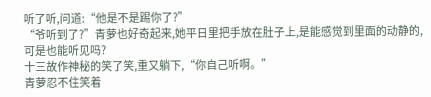听了听,问道:“他是不是踢你了?”
“爷听到了?”青萝也好奇起来,她平日里把手放在肚子上,是能感觉到里面的动静的,可是也能听见吗?
十三故作神秘的笑了笑,重又躺下,“你自己听啊。”
青萝忍不住笑着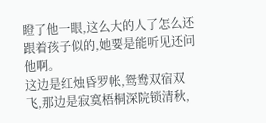瞪了他一眼,这么大的人了怎么还跟着孩子似的,她要是能听见还问他啊。
这边是红烛昏罗帐,鸳鸯双宿双飞,那边是寂寞梧桐深院锁清秋,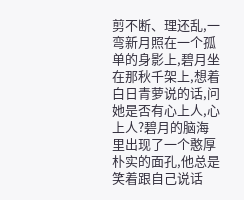剪不断、理还乱,一弯新月照在一个孤单的身影上,碧月坐在那秋千架上,想着白日青萝说的话,问她是否有心上人,心上人?碧月的脑海里出现了一个憨厚朴实的面孔,他总是笑着跟自己说话